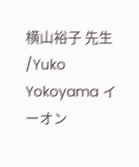横山裕子 先生 /Yuko Yokoyama イーオン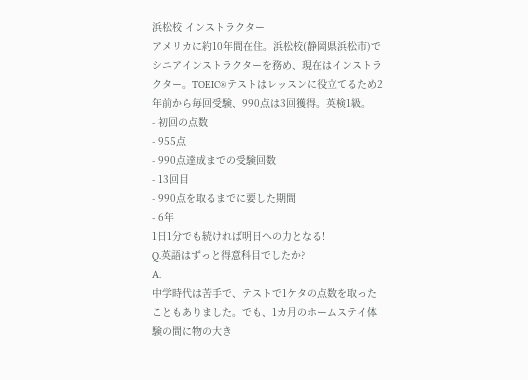浜松校 インストラクター
アメリカに約10年間在住。浜松校(静岡県浜松市)でシニアインストラクターを務め、現在はインストラクター。TOEIC®テストはレッスンに役立てるため2年前から毎回受験、990点は3回獲得。英検1級。
- 初回の点数
- 955点
- 990点達成までの受験回数
- 13回目
- 990点を取るまでに要した期間
- 6年
1日1分でも続ければ明日への力となる!
Q.英語はずっと得意科目でしたか?
A.
中学時代は苦手で、テストで1ケタの点数を取ったこともありました。でも、1カ月のホームステイ体験の間に物の大き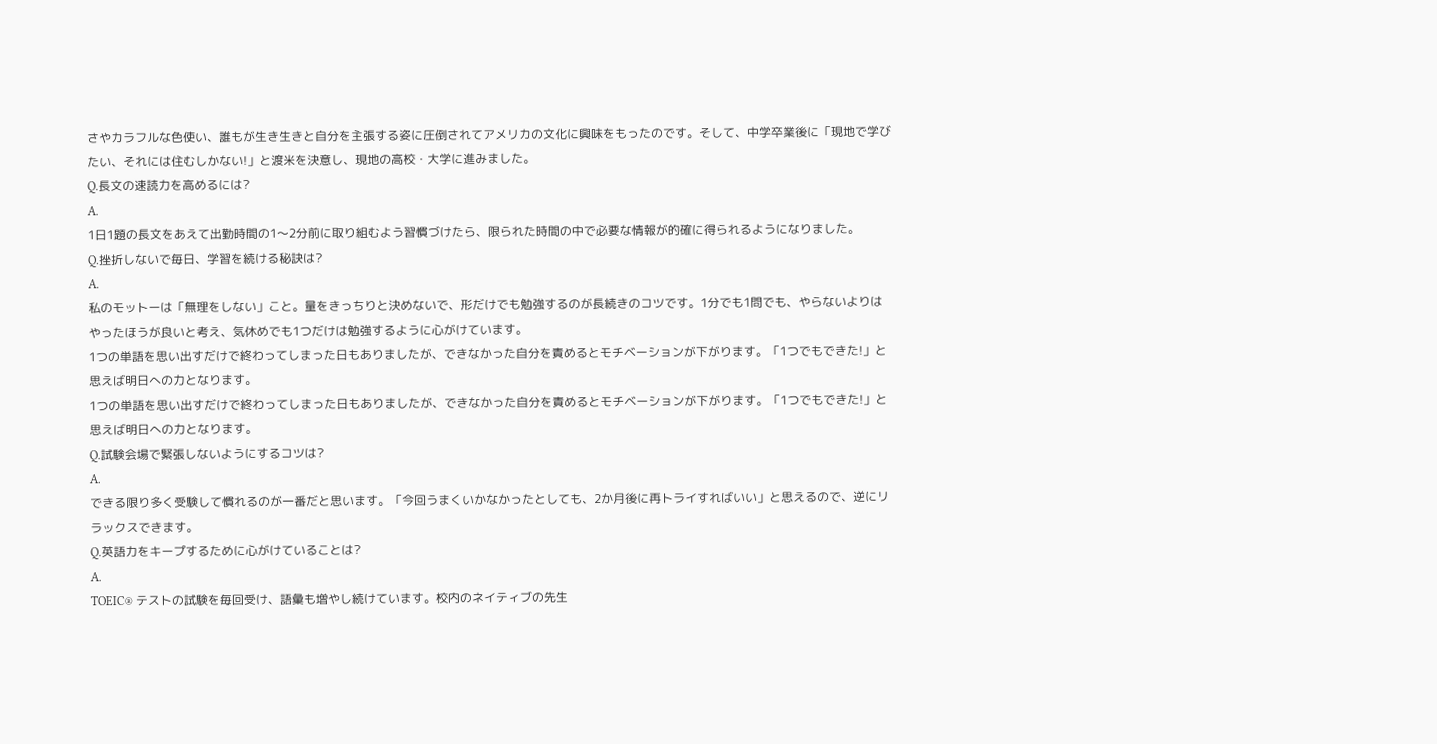さやカラフルな色使い、誰もが生き生きと自分を主張する姿に圧倒されてアメリカの文化に興味をもったのです。そして、中学卒業後に「現地で学びたい、それには住むしかない!」と渡米を決意し、現地の高校・大学に進みました。
Q.長文の速読力を高めるには?
A.
1日1題の長文をあえて出勤時間の1〜2分前に取り組むよう習慣づけたら、限られた時間の中で必要な情報が的確に得られるようになりました。
Q.挫折しないで毎日、学習を続ける秘訣は?
A.
私のモットーは「無理をしない」こと。量をきっちりと決めないで、形だけでも勉強するのが長続きのコツです。1分でも1問でも、やらないよりはやったほうが良いと考え、気休めでも1つだけは勉強するように心がけています。
1つの単語を思い出すだけで終わってしまった日もありましたが、できなかった自分を責めるとモチベーションが下がります。「1つでもできた!」と思えば明日への力となります。
1つの単語を思い出すだけで終わってしまった日もありましたが、できなかった自分を責めるとモチベーションが下がります。「1つでもできた!」と思えば明日への力となります。
Q.試験会場で緊張しないようにするコツは?
A.
できる限り多く受験して慣れるのが一番だと思います。「今回うまくいかなかったとしても、2か月後に再トライすればいい」と思えるので、逆にリラックスできます。
Q.英語力をキープするために心がけていることは?
A.
TOEIC® テストの試験を毎回受け、語彙も増やし続けています。校内のネイティブの先生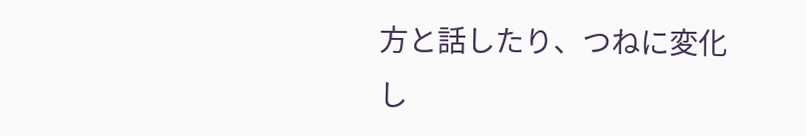方と話したり、つねに変化し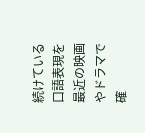続けている口語表現を最近の映画やドラマで確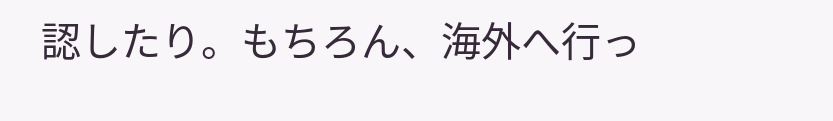認したり。もちろん、海外へ行っ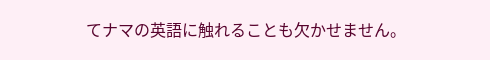てナマの英語に触れることも欠かせません。